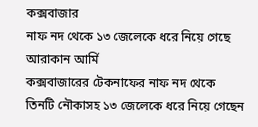কক্সবাজার
নাফ নদ থেকে ১৩ জেলেকে ধরে নিয়ে গেছে আরাকান আর্মি
কক্সবাজারের টেকনাফের নাফ নদ থেকে তিনটি নৌকাসহ ১৩ জেলেকে ধরে নিয়ে গেছেন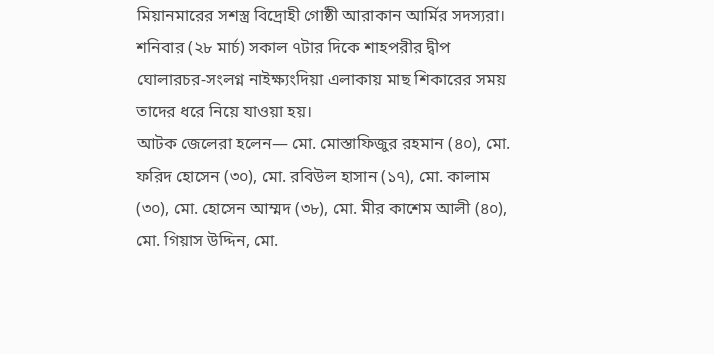মিয়ানমারের সশস্ত্র বিদ্রোহী গোষ্ঠী আরাকান আর্মির সদস্যরা।
শনিবার (২৮ মার্চ) সকাল ৭টার দিকে শাহপরীর দ্বীপ ঘোলারচর-সংলগ্ন নাইক্ষ্যংদিয়া এলাকায় মাছ শিকারের সময় তাদের ধরে নিয়ে যাওয়া হয়।
আটক জেলেরা হলেন— মো. মোস্তাফিজুর রহমান (৪০), মো. ফরিদ হোসেন (৩০), মো. রবিউল হাসান (১৭), মো. কালাম (৩০), মো. হোসেন আম্মদ (৩৮), মো. মীর কাশেম আলী (৪০), মো. গিয়াস উদ্দিন, মো.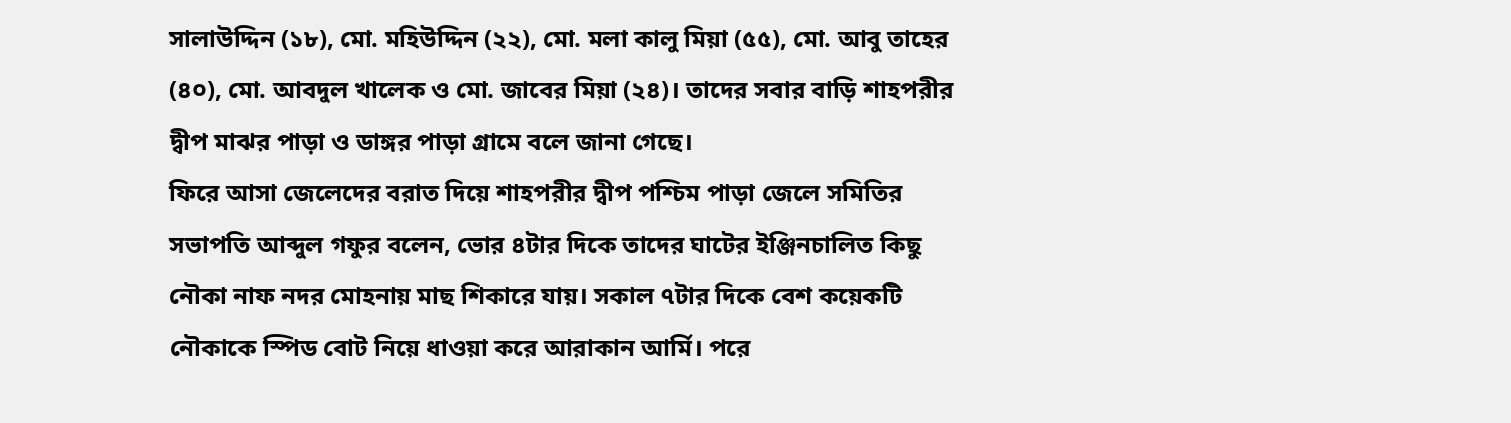সালাউদ্দিন (১৮), মো. মহিউদ্দিন (২২), মো. মলা কালু মিয়া (৫৫), মো. আবু তাহের (৪০), মো. আবদুল খালেক ও মো. জাবের মিয়া (২৪)। তাদের সবার বাড়ি শাহপরীর দ্বীপ মাঝর পাড়া ও ডাঙ্গর পাড়া গ্রামে বলে জানা গেছে।
ফিরে আসা জেলেদের বরাত দিয়ে শাহপরীর দ্বীপ পশ্চিম পাড়া জেলে সমিতির সভাপতি আব্দুল গফুর বলেন, ভোর ৪টার দিকে তাদের ঘাটের ইঞ্জিনচালিত কিছু নৌকা নাফ নদর মোহনায় মাছ শিকারে যায়। সকাল ৭টার দিকে বেশ কয়েকটি নৌকাকে স্পিড বোট নিয়ে ধাওয়া করে আরাকান আর্মি। পরে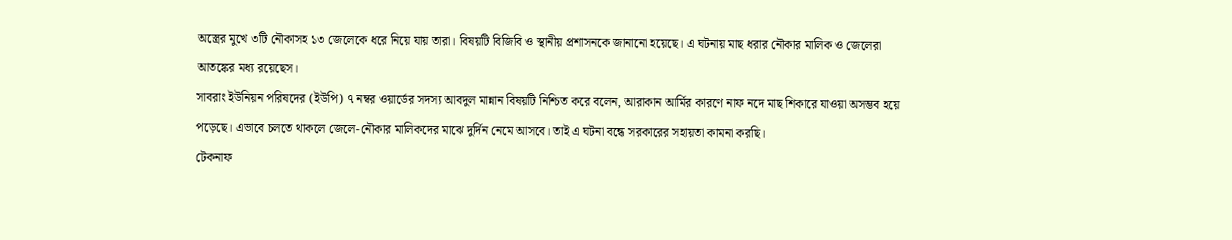অস্ত্রের মুখে ৩টি নৌকাসহ ১৩ জেলেকে ধরে নিয়ে যায় তারা। বিষয়টি বিজিবি ও স্থানীয় প্রশাসনকে জানানো হয়েছে। এ ঘটনায় মাছ ধরার নৌকার মালিক ও জেলেরা আতঙ্কের মধ্য রয়েছেস।
সাবরাং ইউনিয়ন পরিষদের (ইউপি) ৭ নম্বর ওয়ার্ডের সদস্য আবদুল মান্নান বিষয়টি নিশ্চিত করে বলেন, আরাকান আর্মির কারণে নাফ নদে মাছ শিকারে যাওয়া অসম্ভব হয়ে পড়েছে। এভাবে চলতে থাকলে জেলে-নৌকার মালিকদের মাঝে দুর্দিন নেমে আসবে। তাই এ ঘটনা বন্ধে সরকারের সহায়তা কামনা করছি।
টেকনাফ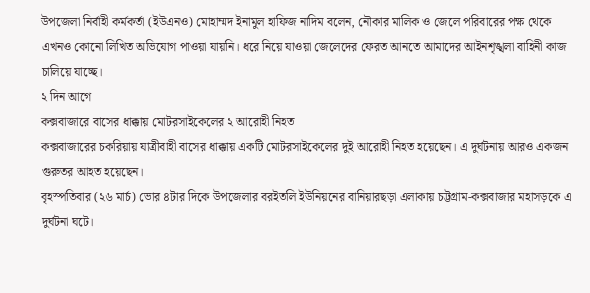উপজেলা নির্বাহী কর্মকর্তা (ইউএনও) মোহাম্মদ ইনামুল হাফিজ নাদিম বলেন, নৌকার মালিক ও জেলে পরিবারের পক্ষ থেকে এখনও কোনো লিখিত অভিযোগ পাওয়া যায়নি। ধরে নিয়ে যাওয়া জেলেদের ফেরত আনতে আমাদের আইনশৃঙ্খলা বাহিনী কাজ চালিয়ে যাচ্ছে।
২ দিন আগে
কক্সবাজারে বাসের ধাক্কায় মোটরসাইকেলের ২ আরোহী নিহত
কক্সবাজারের চকরিয়ায় যাত্রীবাহী বাসের ধাক্কায় একটি মোটরসাইকেলের দুই আরোহী নিহত হয়েছেন। এ দুর্ঘটনায় আরও একজন গুরুতর আহত হয়েছেন।
বৃহস্পতিবার (২৬ মার্চ) ভোর ৪টার দিকে উপজেলার বরইতলি ইউনিয়নের বানিয়ারছড়া এলাকায় চট্টগ্রাম-কক্সবাজার মহাসড়কে এ দুর্ঘটনা ঘটে।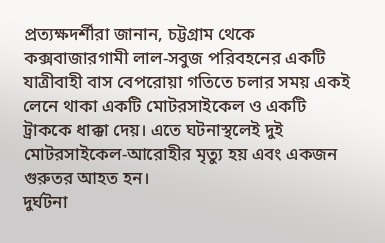প্রত্যক্ষদর্শীরা জানান, চট্টগ্রাম থেকে কক্সবাজারগামী লাল-সবুজ পরিবহনের একটি যাত্রীবাহী বাস বেপরোয়া গতিতে চলার সময় একই লেনে থাকা একটি মোটরসাইকেল ও একটি ট্রাককে ধাক্কা দেয়। এতে ঘটনাস্থলেই দুই মোটরসাইকেল-আরোহীর মৃত্যু হয় এবং একজন গুরুতর আহত হন।
দুর্ঘটনা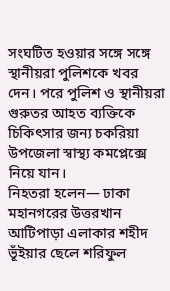সংঘটিত হওয়ার সঙ্গে সঙ্গে স্থানীয়রা পুলিশকে খবর দেন। পরে পুলিশ ও স্থানীয়রা গুরুতর আহত ব্যক্তিকে চিকিৎসার জন্য চকরিয়া উপজেলা স্বাস্থ্য কমপ্লেক্সে নিয়ে যান।
নিহতরা হলেন— ঢাকা মহানগরের উত্তরখান আটিপাড়া এলাকার শহীদ ভূঁইয়ার ছেলে শরিফুল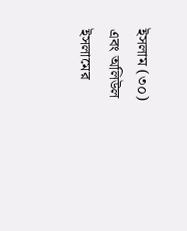ইসলাম (৩০) এবং অলিউল ইসলামের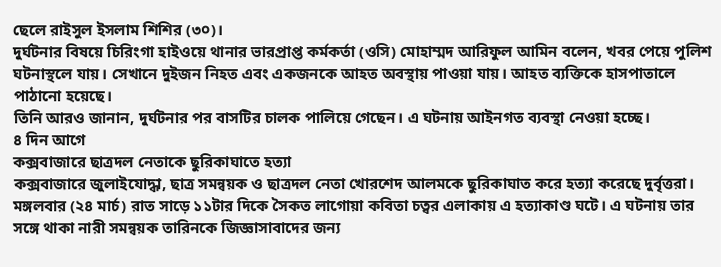ছেলে রাইসুল ইসলাম শিশির (৩০)।
দুর্ঘটনার বিষয়ে চিরিংগা হাইওয়ে থানার ভারপ্রাপ্ত কর্মকর্তা (ওসি) মোহাম্মদ আরিফুল আমিন বলেন, খবর পেয়ে পুলিশ ঘটনাস্থলে যায়। সেখানে দুইজন নিহত এবং একজনকে আহত অবস্থায় পাওয়া যায়। আহত ব্যক্তিকে হাসপাতালে পাঠানো হয়েছে।
তিনি আরও জানান, দুর্ঘটনার পর বাসটির চালক পালিয়ে গেছেন। এ ঘটনায় আইনগত ব্যবস্থা নেওয়া হচ্ছে।
৪ দিন আগে
কক্সবাজারে ছাত্রদল নেতাকে ছুরিকাঘাতে হত্যা
কক্সবাজারে জুলাইযোদ্ধা, ছাত্র সমন্বয়ক ও ছাত্রদল নেতা খোরশেদ আলমকে ছুরিকাঘাত করে হত্যা করেছে দুর্বৃত্তরা।
মঙ্গলবার (২৪ মার্চ) রাত সাড়ে ১১টার দিকে সৈকত লাগোয়া কবিতা চত্বর এলাকায় এ হত্যাকাণ্ড ঘটে। এ ঘটনায় তার সঙ্গে থাকা নারী সমন্বয়ক তারিনকে জিজ্ঞাসাবাদের জন্য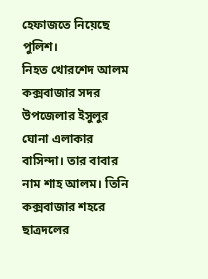হেফাজতে নিয়েছে পুলিশ।
নিহত খোরশেদ আলম কক্সবাজার সদর উপজেলার ইসুলুর ঘোনা এলাকার বাসিন্দা। তার বাবার নাম শাহ আলম। তিনি কক্সবাজার শহরে ছাত্রদলের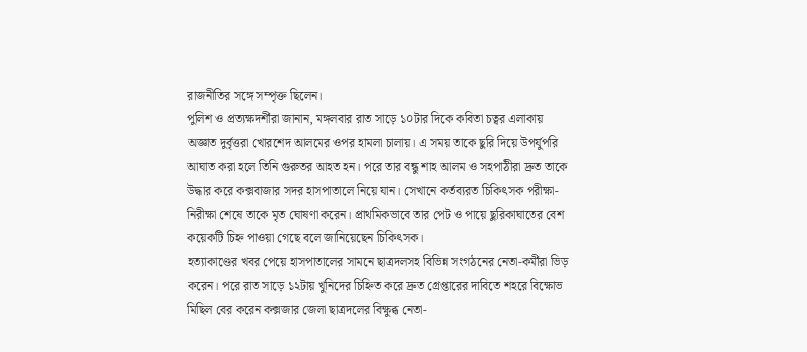রাজনীতির সঙ্গে সম্পৃক্ত ছিলেন।
পুলিশ ও প্রত্যক্ষদর্শীরা জানান, মঙ্গলবার রাত সাড়ে ১০টার দিকে কবিতা চত্বর এলাকায় অজ্ঞাত দুর্বৃত্তরা খোরশেদ আলমের ওপর হামলা চালায়। এ সময় তাকে ছুরি দিয়ে উপর্যুপরি আঘাত করা হলে তিনি গুরুতর আহত হন। পরে তার বন্ধু শাহ আলম ও সহপাঠীরা দ্রুত তাকে উদ্ধার করে কক্সবাজার সদর হাসপাতালে নিয়ে যান। সেখানে কর্তব্যরত চিকিৎসক পরীক্ষা-নিরীক্ষা শেষে তাকে মৃত ঘোষণা করেন। প্রাথমিকভাবে তার পেট ও পায়ে ছুরিকাঘাতের বেশ কয়েকটি চিহ্ন পাওয়া গেছে বলে জানিয়েছেন চিকিৎসক।
হত্যাকাণ্ডের খবর পেয়ে হাসপাতালের সামনে ছাত্রদলসহ বিভিন্ন সংগঠনের নেতা-কর্মীরা ভিড় করেন। পরে রাত সাড়ে ১২টায় খুনিদের চিহ্নিত করে দ্রুত গ্রেপ্তারের দাবিতে শহরে বিক্ষোভ মিছিল বের করেন কক্সজার জেলা ছাত্রদলের বিক্ষুব্ধ নেতা-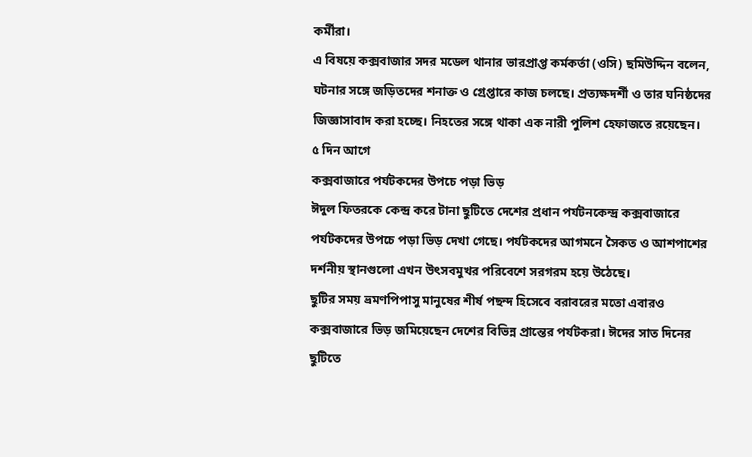কর্মীরা।
এ বিষয়ে কক্সবাজার সদর মডেল থানার ভারপ্রাপ্ত কর্মকর্তা (ওসি) ছমিউদ্দিন বলেন, ঘটনার সঙ্গে জড়িতদের শনাক্ত ও গ্রেপ্তারে কাজ চলছে। প্রত্যক্ষদর্শী ও তার ঘনিষ্ঠদের জিজ্ঞাসাবাদ করা হচ্ছে। নিহতের সঙ্গে থাকা এক নারী পুলিশ হেফাজতে রয়েছেন।
৫ দিন আগে
কক্সবাজারে পর্যটকদের উপচে পড়া ভিড়
ঈদুল ফিতরকে কেন্দ্র করে টানা ছুটিতে দেশের প্রধান পর্যটনকেন্দ্র কক্সবাজারে পর্যটকদের উপচে পড়া ভিড় দেখা গেছে। পর্যটকদের আগমনে সৈকত ও আশপাশের দর্শনীয় স্থানগুলো এখন উৎসবমুখর পরিবেশে সরগরম হয়ে উঠেছে।
ছুটির সময় ভ্রমণপিপাসু মানুষের শীর্ষ পছন্দ হিসেবে বরাবরের মতো এবারও কক্সবাজারে ভিড় জমিয়েছেন দেশের বিভিন্ন প্রান্তের পর্যটকরা। ঈদের সাত দিনের ছুটিতে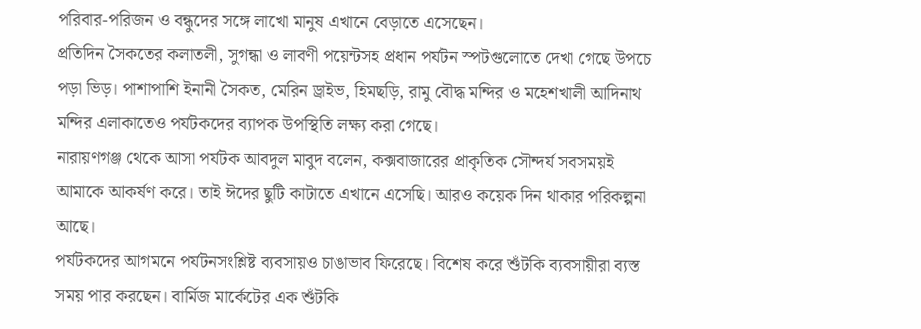পরিবার-পরিজন ও বন্ধুদের সঙ্গে লাখো মানুষ এখানে বেড়াতে এসেছেন।
প্রতিদিন সৈকতের কলাতলী, সুগন্ধা ও লাবণী পয়েন্টসহ প্রধান পর্যটন স্পটগুলোতে দেখা গেছে উপচে পড়া ভিড়। পাশাপাশি ইনানী সৈকত, মেরিন ড্রাইভ, হিমছড়ি, রামু বৌদ্ধ মন্দির ও মহেশখালী আদিনাথ মন্দির এলাকাতেও পর্যটকদের ব্যাপক উপস্থিতি লক্ষ্য করা গেছে।
নারায়ণগঞ্জ থেকে আসা পর্যটক আবদুল মাবুদ বলেন, কক্সবাজারের প্রাকৃতিক সৌন্দর্য সবসময়ই আমাকে আকর্ষণ করে। তাই ঈদের ছুটি কাটাতে এখানে এসেছি। আরও কয়েক দিন থাকার পরিকল্পনা আছে।
পর্যটকদের আগমনে পর্যটনসংশ্লিষ্ট ব্যবসায়ও চাঙাভাব ফিরেছে। বিশেষ করে শুঁটকি ব্যবসায়ীরা ব্যস্ত সময় পার করছেন। বার্মিজ মার্কেটের এক শুঁটকি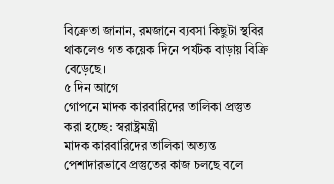বিক্রেতা জানান, রমজানে ব্যবসা কিছুটা স্থবির থাকলেও গত কয়েক দিনে পর্যটক বাড়ায় বিক্রি বেড়েছে।
৫ দিন আগে
গোপনে মাদক কারবারিদের তালিকা প্রস্তুত করা হচ্ছে: স্বরাষ্ট্রমন্ত্রী
মাদক কারবারিদের তালিকা অত্যন্ত পেশাদারভাবে প্রস্তুতের কাজ চলছে বলে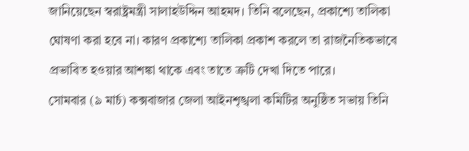জানিয়েছেন স্বরাষ্ট্রমন্ত্রী সালাহউদ্দিন আহমদ। তিনি বলেছেন, প্রকাশ্যে তালিকা ঘোষণা করা হবে না। কারণ প্রকাশ্যে তালিকা প্রকাশ করলে তা রাজনৈতিকভাবে প্রভাবিত হওয়ার আশঙ্কা থাকে এবং তাতে ত্রুটি দেখা দিতে পারে।
সোমবার (৯ মার্চ) কক্সবাজার জেলা আইনশৃঙ্খলা কমিটির অনুষ্ঠিত সভায় তিনি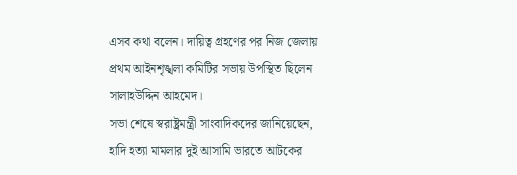এসব কথা বলেন। দায়িত্ব গ্রহণের পর নিজ জেলায় প্রথম আইনশৃঙ্খলা কমিটির সভায় উপস্থিত ছিলেন সালাহউদ্দিন আহমেদ।
সভা শেষে স্বরাষ্ট্রমন্ত্রী সাংবাদিকদের জানিয়েছেন, হাদি হত্যা মামলার দুই আসামি ভারতে আটকের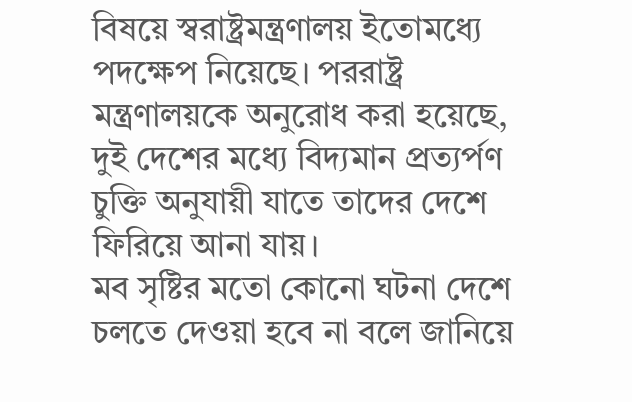বিষয়ে স্বরাষ্ট্রমন্ত্রণালয় ইতোমধ্যে পদক্ষেপ নিয়েছে। পররাষ্ট্র মন্ত্রণালয়কে অনুরোধ করা হয়েছে, দুই দেশের মধ্যে বিদ্যমান প্রত্যর্পণ চুক্তি অনুযায়ী যাতে তাদের দেশে ফিরিয়ে আনা যায়।
মব সৃষ্টির মতো কোনো ঘটনা দেশে চলতে দেওয়া হবে না বলে জানিয়ে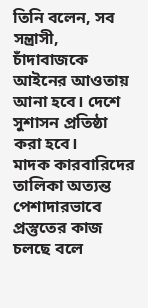তিনি বলেন, সব সন্ত্রাসী, চাঁদাবাজকে আইনের আওতায় আনা হবে। দেশে সুশাসন প্রতিষ্ঠা করা হবে।
মাদক কারবারিদের তালিকা অত্যন্ত পেশাদারভাবে প্রস্তুতের কাজ চলছে বলে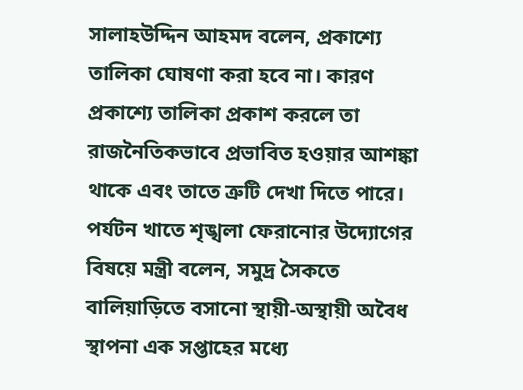সালাহউদ্দিন আহমদ বলেন, প্রকাশ্যে তালিকা ঘোষণা করা হবে না। কারণ প্রকাশ্যে তালিকা প্রকাশ করলে তা রাজনৈতিকভাবে প্রভাবিত হওয়ার আশঙ্কা থাকে এবং তাতে ত্রুটি দেখা দিতে পারে।
পর্যটন খাতে শৃঙ্খলা ফেরানোর উদ্যোগের বিষয়ে মন্ত্রী বলেন, সমুদ্র সৈকতে বালিয়াড়িতে বসানো স্থায়ী-অস্থায়ী অবৈধ স্থাপনা এক সপ্তাহের মধ্যে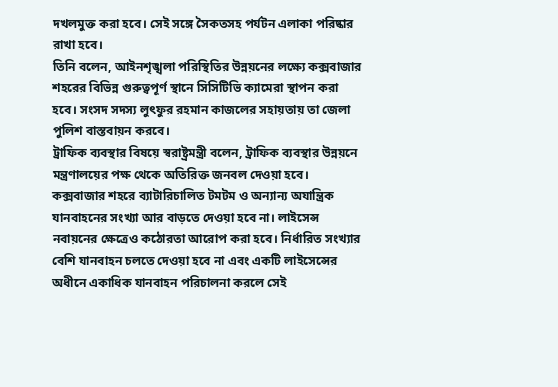দখলমুক্ত করা হবে। সেই সঙ্গে সৈকতসহ পর্যটন এলাকা পরিষ্কার রাখা হবে।
তিনি বলেন, আইনশৃঙ্খলা পরিস্থিতির উন্নয়নের লক্ষ্যে কক্সবাজার শহরের বিভিন্ন গুরুত্বপূর্ণ স্থানে সিসিটিভি ক্যামেরা স্থাপন করা হবে। সংসদ সদস্য লুৎফুর রহমান কাজলের সহায়তায় তা জেলা পুলিশ বাস্তবায়ন করবে।
ট্রাফিক ব্যবস্থার বিষয়ে স্বরাষ্ট্রমন্ত্রী বলেন, ট্রাফিক ব্যবস্থার উন্নয়নে মন্ত্রণালয়ের পক্ষ থেকে অতিরিক্ত জনবল দেওয়া হবে। কক্সবাজার শহরে ব্যাটারিচালিত টমটম ও অন্যান্য অযান্ত্রিক যানবাহনের সংখ্যা আর বাড়তে দেওয়া হবে না। লাইসেন্স নবায়নের ক্ষেত্রেও কঠোরতা আরোপ করা হবে। নির্ধারিত সংখ্যার বেশি যানবাহন চলতে দেওয়া হবে না এবং একটি লাইসেন্সের অধীনে একাধিক যানবাহন পরিচালনা করলে সেই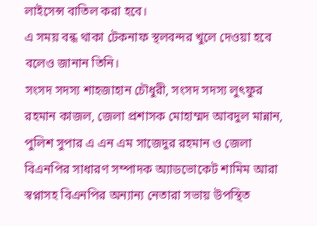লাইসেন্স বাতিল করা হবে।
এ সময় বন্ধ থাকা টেকনাফ স্থলবন্দর খুলে দেওয়া হবে বলেও জানান তিনি।
সংসদ সদস্য শাহজাহান চৌধুরী, সংসদ সদস্য লুৎফুর রহমান কাজল, জেলা প্রশাসক মোহাম্মদ আবদুল মান্নান, পুলিশ সুপার এ এন এম সাজেদুর রহমান ও জেলা বিএনপির সাধারণ সম্পাদক অ্যাডভোকেট শামিম আরা স্বপ্নাসহ বিএনপির অন্যান্য নেতারা সভায় উপস্থিত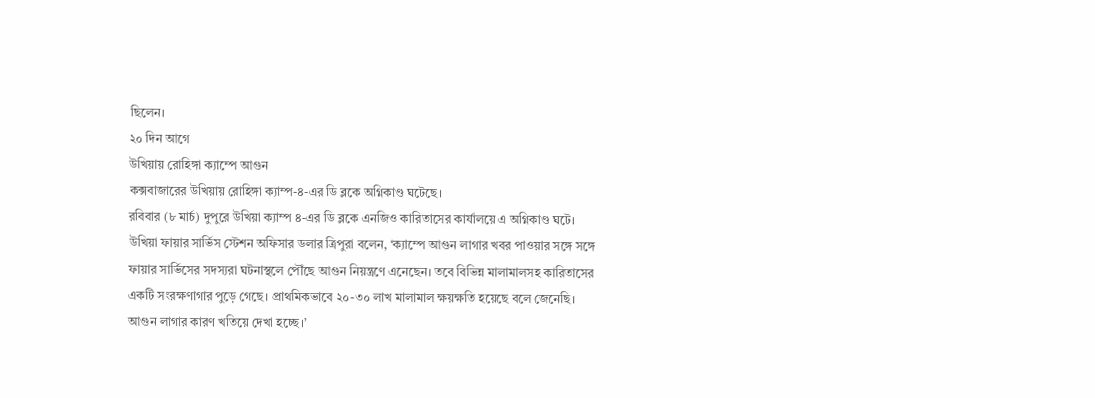ছিলেন।
২০ দিন আগে
উখিয়ায় রোহিঙ্গা ক্যাম্পে আগুন
কক্সবাজারের উখিয়ায় রোহিঙ্গা ক্যাম্প-৪-এর ডি ব্লকে অগ্নিকাণ্ড ঘটেছে।
রবিবার (৮ মার্চ) দুপুরে উখিয়া ক্যাম্প ৪-এর ডি ব্লকে এনজিও কারিতাসের কার্যালয়ে এ অগ্নিকাণ্ড ঘটে।
উখিয়া ফায়ার সার্ভিস স্টেশন অফিসার ডলার ত্রিপুরা বলেন, ‘ক্যাম্পে আগুন লাগার খবর পাওয়ার সঙ্গে সঙ্গে ফায়ার সার্ভিসের সদস্যরা ঘটনাস্থলে পৌঁছে আগুন নিয়ন্ত্রণে এনেছেন। তবে বিভিন্ন মালামালসহ কারিতাসের একটি সংরক্ষণাগার পুড়ে গেছে। প্রাথমিকভাবে ২০-৩০ লাখ মালামাল ক্ষয়ক্ষতি হয়েছে বলে জেনেছি। আগুন লাগার কারণ খতিয়ে দেখা হচ্ছে।’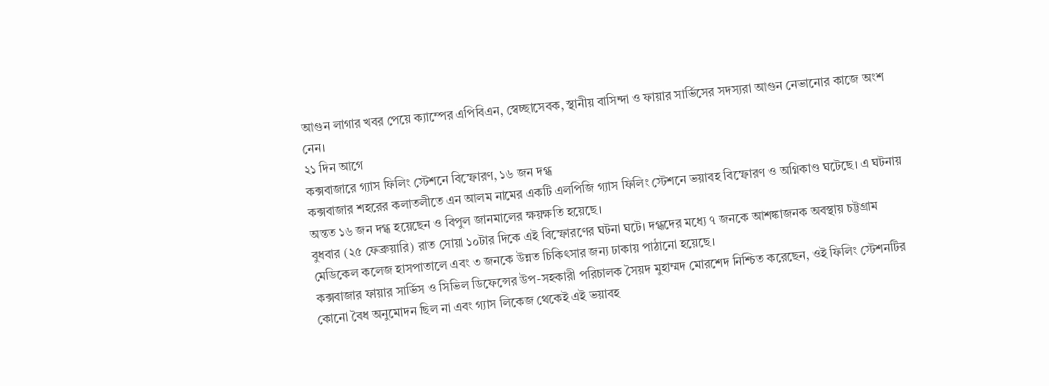আগুন লাগার খবর পেয়ে ক্যাম্পের এপিবিএন, স্বেচ্ছাসেবক, স্থানীয় বাসিন্দা ও ফায়ার সার্ভিসের সদস্যরা আগুন নেভানোর কাজে অংশ নেন।
২১ দিন আগে
কক্সবাজারে গ্যাস ফিলিং স্টেশনে বিস্ফোরণ, ১৬ জন দগ্ধ
কক্সবাজার শহরের কলাতলীতে এন আলম নামের একটি এলপিজি গ্যাস ফিলিং স্টেশনে ভয়াবহ বিস্ফোরণ ও অগ্নিকাণ্ড ঘটেছে। এ ঘটনায় অন্তত ১৬ জন দগ্ধ হয়েছেন ও বিপুল জানমালের ক্ষয়ক্ষতি হয়েছে।
বুধবার (২৫ ফেব্রুয়ারি) রাত সোয়া ১০টার দিকে এই বিস্ফোরণের ঘটনা ঘটে। দগ্ধদের মধ্যে ৭ জনকে আশঙ্কাজনক অবস্থায় চট্টগ্রাম মেডিকেল কলেজ হাসপাতালে এবং ৩ জনকে উন্নত চিকিৎসার জন্য ঢাকায় পাঠানো হয়েছে।
কক্সবাজার ফায়ার সার্ভিস ও সিভিল ডিফেন্সের উপ-সহকারী পরিচালক সৈয়দ মুহাম্মদ মোরশেদ নিশ্চিত করেছেন, ওই ফিলিং স্টেশনটির কোনো বৈধ অনুমোদন ছিল না এবং গ্যাস লিকেজ থেকেই এই ভয়াবহ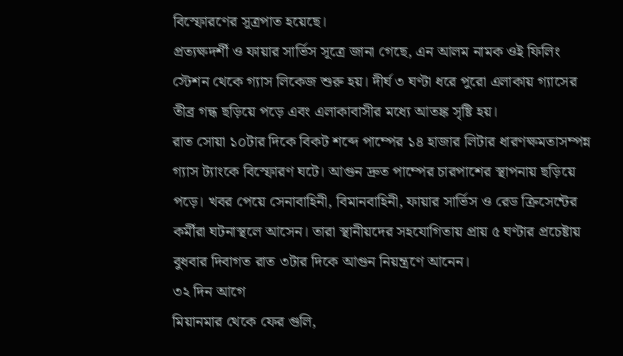বিস্ফোরণের সূত্রপাত হয়েছে।
প্রত্যক্ষদর্শী ও ফায়ার সার্ভিস সূত্রে জানা গেছে, এন আলম নামক ওই ফিলিং স্টেশন থেকে গ্যাস লিকেজ শুরু হয়। দীর্ঘ ৩ ঘণ্টা ধরে পুরো এলাকায় গ্যাসের তীব্র গন্ধ ছড়িয়ে পড়ে এবং এলাকাবাসীর মধ্যে আতঙ্ক সৃষ্টি হয়।
রাত সোয়া ১০টার দিকে বিকট শব্দে পাম্পের ১৪ হাজার লিটার ধারণক্ষমতাসম্পন্ন গ্যাস ট্যাংকে বিস্ফোরণ ঘটে। আগুন দ্রুত পাম্পের চারপাশের স্থাপনায় ছড়িয়ে পড়ে। খবর পেয়ে সেনাবাহিনী, বিমানবাহিনী, ফায়ার সার্ভিস ও রেড ক্রিসেন্টের কর্মীরা ঘটনাস্থলে আসেন। তারা স্থানীয়দের সহযোগিতায় প্রায় ৫ ঘণ্টার প্রচেষ্টায় বুধবার দিবাগত রাত ৩টার দিকে আগুন নিয়ন্ত্রণে আনেন।
৩২ দিন আগে
মিয়ানমার থেকে ফের গুলি,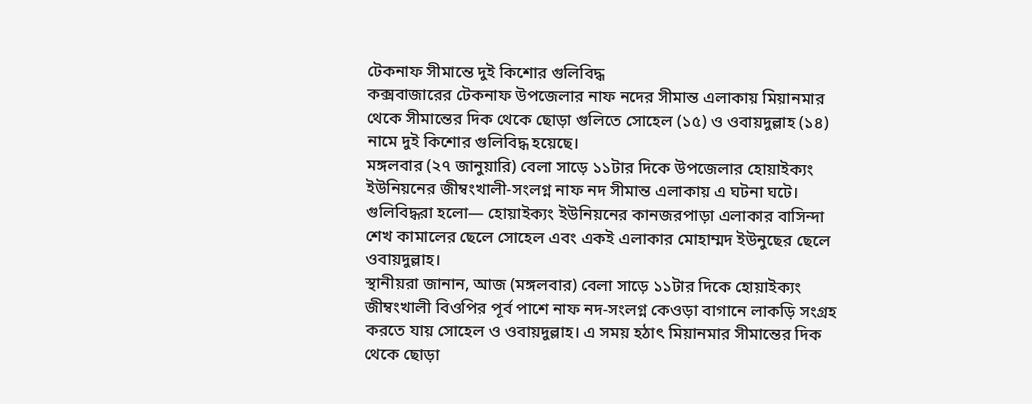টেকনাফ সীমান্তে দুই কিশোর গুলিবিদ্ধ
কক্সবাজারের টেকনাফ উপজেলার নাফ নদের সীমান্ত এলাকায় মিয়ানমার থেকে সীমান্তের দিক থেকে ছোড়া গুলিতে সোহেল (১৫) ও ওবায়দুল্লাহ (১৪) নামে দুই কিশোর গুলিবিদ্ধ হয়েছে।
মঙ্গলবার (২৭ জানুয়ারি) বেলা সাড়ে ১১টার দিকে উপজেলার হোয়াইক্যং ইউনিয়নের জীম্বংখালী-সংলগ্ন নাফ নদ সীমান্ত এলাকায় এ ঘটনা ঘটে।
গুলিবিদ্ধরা হলো— হোয়াইক্যং ইউনিয়নের কানজরপাড়া এলাকার বাসিন্দা শেখ কামালের ছেলে সোহেল এবং একই এলাকার মোহাম্মদ ইউনুছের ছেলে ওবায়দুল্লাহ।
স্থানীয়রা জানান, আজ (মঙ্গলবার) বেলা সাড়ে ১১টার দিকে হোয়াইক্যং জীম্বংখালী বিওপির পূর্ব পাশে নাফ নদ-সংলগ্ন কেওড়া বাগানে লাকড়ি সংগ্রহ করতে যায় সোহেল ও ওবায়দুল্লাহ। এ সময় হঠাৎ মিয়ানমার সীমান্তের দিক থেকে ছোড়া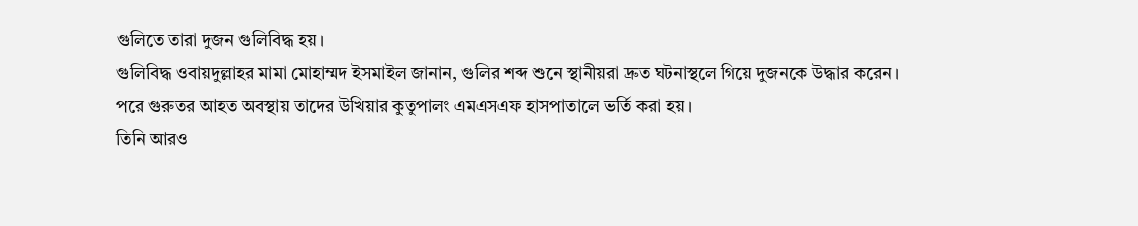গুলিতে তারা দুজন গুলিবিদ্ধ হয়।
গুলিবিদ্ধ ওবায়দুল্লাহর মামা মোহাম্মদ ইসমাইল জানান, গুলির শব্দ শুনে স্থানীয়রা দ্রুত ঘটনাস্থলে গিয়ে দুজনকে উদ্ধার করেন। পরে গুরুতর আহত অবস্থায় তাদের উখিয়ার কুতুপালং এমএসএফ হাসপাতালে ভর্তি করা হয়।
তিনি আরও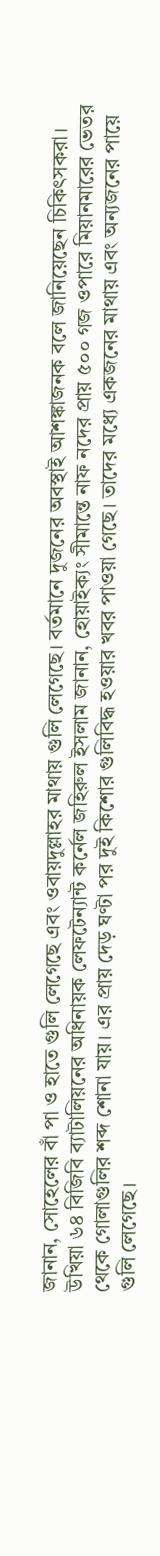জানান, সোহেলের বাঁ পা ও হাতে গুলি লেগেছে এবং ওবায়দুল্লাহর মাথায় গুলি লেগেছে। বর্তমানে দুজনের অবস্থাই আশঙ্কাজনক বলে জানিয়েছেন চিকিৎসকরা।
উখিয়া ৬৪ বিজিবি ব্যাটালিয়নের অধিনায়ক লেফটেন্যান্ট কর্নেল জহিরুল ইসলাম জানান, হোয়াইক্যং সীমান্তে নাফ নদের প্রায় ৫০০ গজ ওপারে মিয়ানমারের ভেতর থেকে গোলাগুলির শব্দ শোনা যায়। এর প্রায় দেড় ঘণ্টা পর দুই কিশোর গুলিবিদ্ধ হওয়ার খবর পাওয়া গেছে। তাদের মধ্যে একজনের মাথায় এবং অন্যজনের পায়ে গুলি লেগেছে।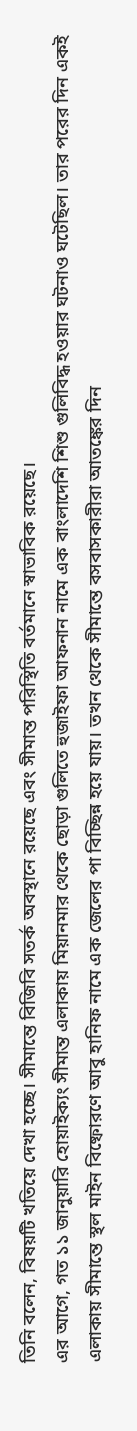তিনি বলেন, বিষয়টি খতিয়ে দেখা হচ্ছে। সীমান্তে বিজিবি সতর্ক অবস্থানে রয়েছে এবং সীমান্ত পরিস্থিতি বর্তমানে স্বাভাবিক রয়েছে।
এর আগে, গত ১১ জানুয়ারি হোয়াইক্যং সীমান্ত এলাকায় মিয়ানমার থেকে ছোড়া গুলিতে হুজাইফা আফনান নামে এক বাংলাদেশি শিশু গুলিবিদ্ধ হওয়ার ঘটনাও ঘটেছিল। তার পরের দিন একই এলাকায় সীমান্তে স্থল মাইন বিষ্ফোরণে আবু হানিফ নামে এক জেলের পা বিচ্ছিন্ন হয়ে যায়। তখন থেকে সীমান্তে বসবাসকারীরা আতঙ্কের দিন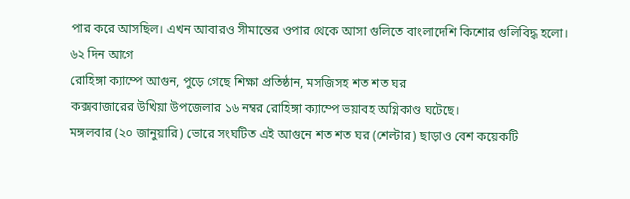পার করে আসছিল। এখন আবারও সীমান্তের ওপার থেকে আসা গুলিতে বাংলাদেশি কিশোর গুলিবিদ্ধ হলো।
৬২ দিন আগে
রোহিঙ্গা ক্যাম্পে আগুন, পুড়ে গেছে শিক্ষা প্রতিষ্ঠান, মসজিসহ শত শত ঘর
কক্সবাজারের উখিয়া উপজেলার ১৬ নম্বর রোহিঙ্গা ক্যাম্পে ভয়াবহ অগ্নিকাণ্ড ঘটেছে।
মঙ্গলবার (২০ জানুয়ারি) ভোরে সংঘটিত এই আগুনে শত শত ঘর (শেল্টার) ছাড়াও বেশ কয়েকটি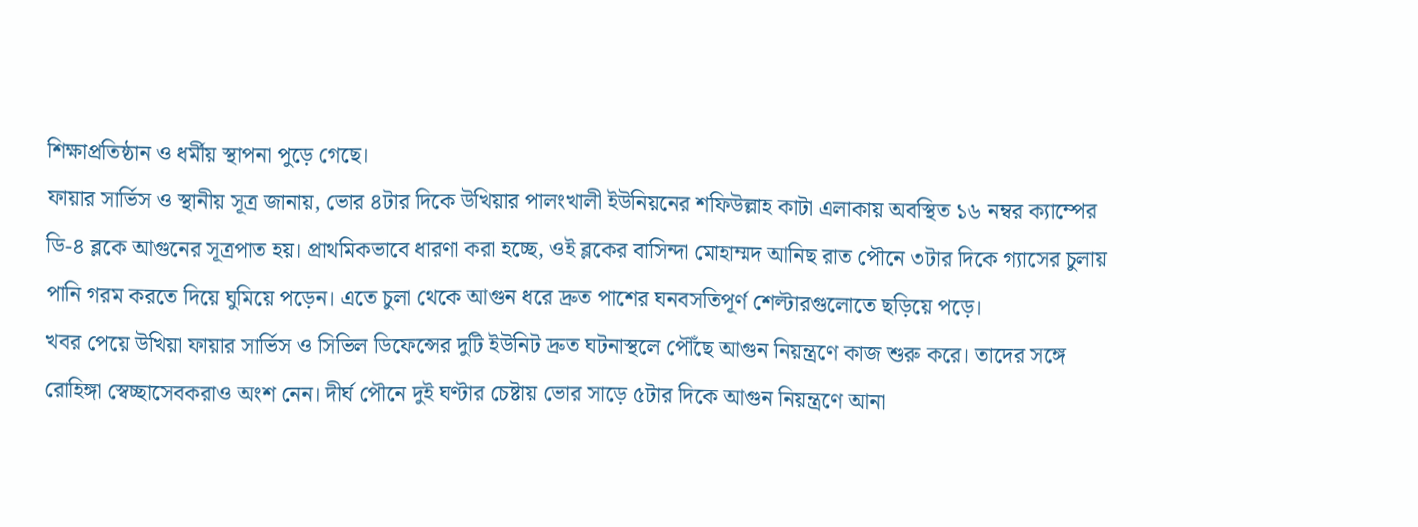শিক্ষাপ্রতিষ্ঠান ও ধর্মীয় স্থাপনা পুড়ে গেছে।
ফায়ার সার্ভিস ও স্থানীয় সূত্র জানায়, ভোর ৪টার দিকে উখিয়ার পালংখালী ইউনিয়নের শফিউল্লাহ কাটা এলাকায় অবস্থিত ১৬ নম্বর ক্যাম্পের ডি-৪ ব্লকে আগুনের সূত্রপাত হয়। প্রাথমিকভাবে ধারণা করা হচ্ছে, ওই ব্লকের বাসিন্দা মোহাম্মদ আনিছ রাত পৌনে ৩টার দিকে গ্যাসের চুলায় পানি গরম করতে দিয়ে ঘুমিয়ে পড়েন। এতে চুলা থেকে আগুন ধরে দ্রুত পাশের ঘনবসতিপূর্ণ শেল্টারগুলোতে ছড়িয়ে পড়ে।
খবর পেয়ে উখিয়া ফায়ার সার্ভিস ও সিভিল ডিফেন্সের দুটি ইউনিট দ্রুত ঘটনাস্থলে পৌঁছে আগুন নিয়ন্ত্রণে কাজ শুরু করে। তাদের সঙ্গে রোহিঙ্গা স্বেচ্ছাসেবকরাও অংশ নেন। দীর্ঘ পৌনে দুই ঘণ্টার চেষ্টায় ভোর সাড়ে ৫টার দিকে আগুন নিয়ন্ত্রণে আনা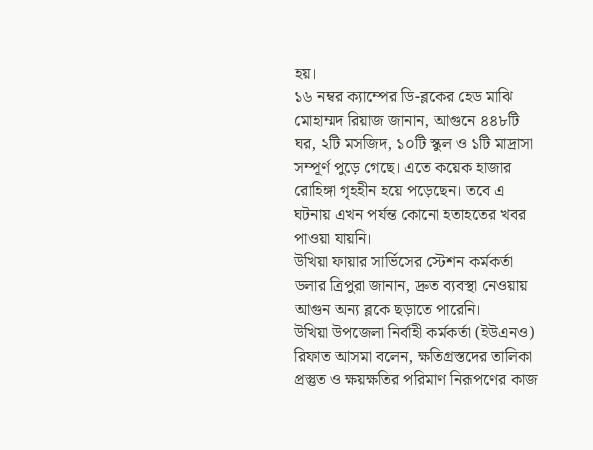হয়।
১৬ নম্বর ক্যাম্পের ডি-ব্লকের হেড মাঝি মোহাম্মদ রিয়াজ জানান, আগুনে ৪৪৮টি ঘর, ২টি মসজিদ, ১০টি স্কুল ও ১টি মাদ্রাসা সম্পূর্ণ পুড়ে গেছে। এতে কয়েক হাজার রোহিঙ্গা গৃহহীন হয়ে পড়েছেন। তবে এ ঘটনায় এখন পর্যন্ত কোনো হতাহতের খবর পাওয়া যায়নি।
উখিয়া ফায়ার সার্ভিসের স্টেশন কর্মকর্তা ডলার ত্রিপুরা জানান, দ্রুত ব্যবস্থা নেওয়ায় আগুন অন্য ব্লকে ছড়াতে পারেনি।
উখিয়া উপজেলা নির্বাহী কর্মকর্তা (ইউএনও) রিফাত আসমা বলেন, ক্ষতিগ্রস্তদের তালিকা প্রস্তুত ও ক্ষয়ক্ষতির পরিমাণ নিরূপণের কাজ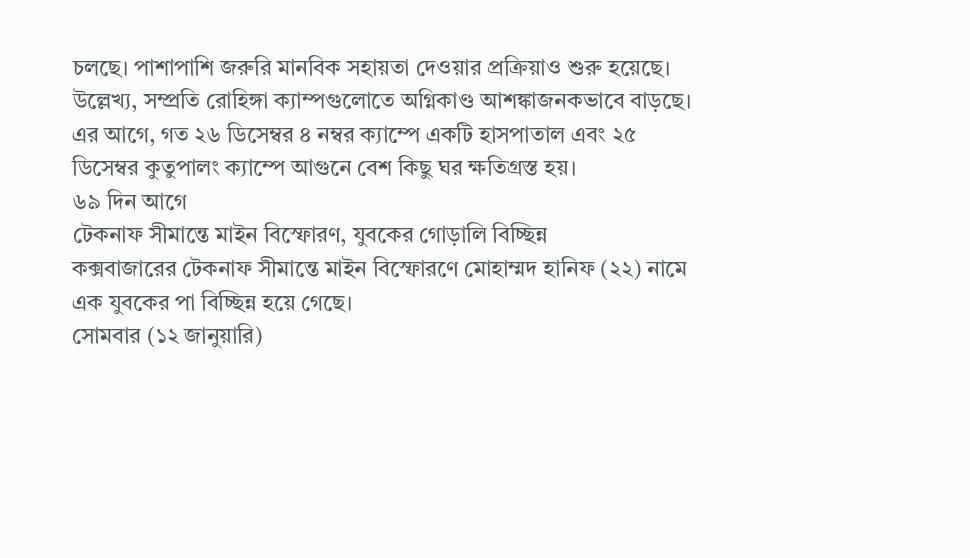চলছে। পাশাপাশি জরুরি মানবিক সহায়তা দেওয়ার প্রক্রিয়াও শুরু হয়েছে।
উল্লেখ্য, সম্প্রতি রোহিঙ্গা ক্যাম্পগুলোতে অগ্নিকাণ্ড আশঙ্কাজনকভাবে বাড়ছে। এর আগে, গত ২৬ ডিসেম্বর ৪ নম্বর ক্যাম্পে একটি হাসপাতাল এবং ২৫ ডিসেম্বর কুতুপালং ক্যাম্পে আগুনে বেশ কিছু ঘর ক্ষতিগ্রস্ত হয়।
৬৯ দিন আগে
টেকনাফ সীমান্তে মাইন বিস্ফোরণ, যুবকের গোড়ালি বিচ্ছিন্ন
কক্সবাজারের টেকনাফ সীমান্তে মাইন বিস্ফোরণে মোহাম্মদ হানিফ (২২) নামে এক যুবকের পা বিচ্ছিন্ন হয়ে গেছে।
সোমবার (১২ জানুয়ারি)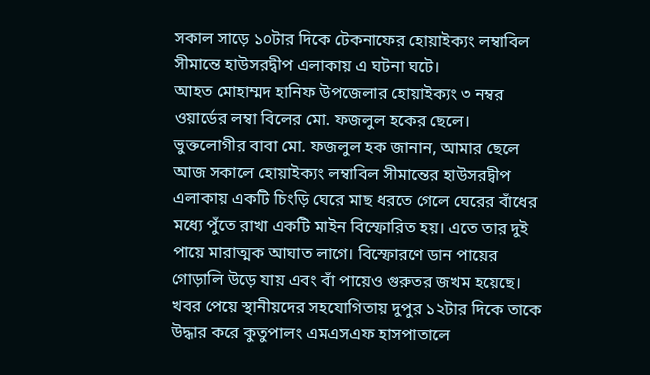সকাল সাড়ে ১০টার দিকে টেকনাফের হোয়াইক্যং লম্বাবিল সীমান্তে হাউসরদ্বীপ এলাকায় এ ঘটনা ঘটে।
আহত মোহাম্মদ হানিফ উপজেলার হোয়াইক্যং ৩ নম্বর ওয়ার্ডের লম্বা বিলের মো. ফজলুল হকের ছেলে।
ভুক্তলোগীর বাবা মো. ফজলুল হক জানান, আমার ছেলে আজ সকালে হোয়াইক্যং লম্বাবিল সীমান্তের হাউসরদ্বীপ এলাকায় একটি চিংড়ি ঘেরে মাছ ধরতে গেলে ঘেরের বাঁধের মধ্যে পুঁতে রাখা একটি মাইন বিস্ফোরিত হয়। এতে তার দুই পায়ে মারাত্মক আঘাত লাগে। বিস্ফোরণে ডান পায়ের গোড়ালি উড়ে যায় এবং বাঁ পায়েও গুরুতর জখম হয়েছে।
খবর পেয়ে স্থানীয়দের সহযোগিতায় দুপুর ১২টার দিকে তাকে উদ্ধার করে কুতুপালং এমএসএফ হাসপাতালে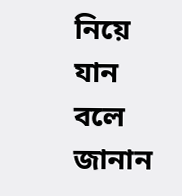নিয়ে যান বলে জানান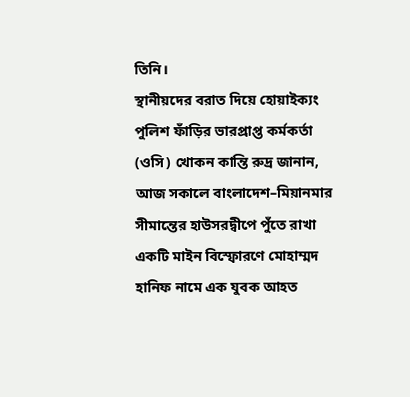তিনি।
স্থানীয়দের বরাত দিয়ে হোয়াইক্যং পুলিশ ফাঁড়ির ভারপ্রাপ্ত কর্মকর্তা (ওসি) খোকন কান্তি রুদ্র জানান, আজ সকালে বাংলাদেশ–মিয়ানমার সীমান্তের হাউসরদ্বীপে পুঁতে রাখা একটি মাইন বিস্ফোরণে মোহাম্মদ হানিফ নামে এক যুবক আহত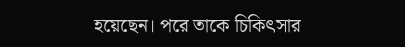হয়েছেন। পরে তাকে চিকিৎসার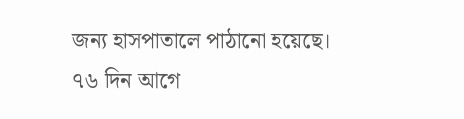জন্য হাসপাতালে পাঠানো হয়েছে।
৭৬ দিন আগে